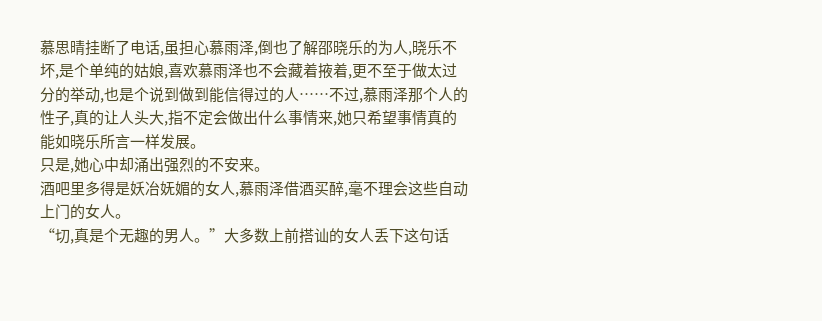慕思晴挂断了电话,虽担心慕雨泽,倒也了解邵晓乐的为人,晓乐不坏,是个单纯的姑娘,喜欢慕雨泽也不会藏着掖着,更不至于做太过分的举动,也是个说到做到能信得过的人……不过,慕雨泽那个人的性子,真的让人头大,指不定会做出什么事情来,她只希望事情真的能如晓乐所言一样发展。
只是,她心中却涌出强烈的不安来。
酒吧里多得是妖冶妩媚的女人,慕雨泽借酒买醉,毫不理会这些自动上门的女人。
“切,真是个无趣的男人。”大多数上前搭讪的女人丢下这句话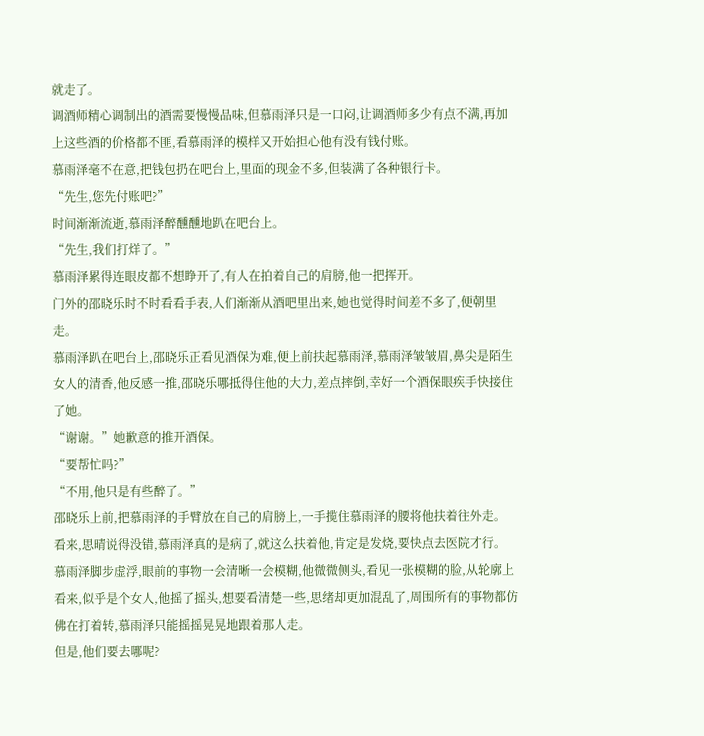就走了。
调酒师精心调制出的酒需要慢慢品味,但慕雨泽只是一口闷,让调酒师多少有点不满,再加上这些酒的价格都不匪,看慕雨泽的模样又开始担心他有没有钱付账。
慕雨泽毫不在意,把钱包扔在吧台上,里面的现金不多,但装满了各种银行卡。
“先生,您先付账吧?”
时间渐渐流逝,慕雨泽醉醺醺地趴在吧台上。
“先生,我们打烊了。”
慕雨泽累得连眼皮都不想睁开了,有人在拍着自己的肩膀,他一把挥开。
门外的邵晓乐时不时看看手表,人们渐渐从酒吧里出来,她也觉得时间差不多了,便朝里走。
慕雨泽趴在吧台上,邵晓乐正看见酒保为难,便上前扶起慕雨泽,慕雨泽皱皱眉,鼻尖是陌生女人的清香,他反感一推,邵晓乐哪抵得住他的大力,差点摔倒,幸好一个酒保眼疾手快接住了她。
“谢谢。”她歉意的推开酒保。
“要帮忙吗?”
“不用,他只是有些醉了。”
邵晓乐上前,把慕雨泽的手臂放在自己的肩膀上,一手揽住慕雨泽的腰将他扶着往外走。
看来,思晴说得没错,慕雨泽真的是病了,就这么扶着他,肯定是发烧,要快点去医院才行。
慕雨泽脚步虚浮,眼前的事物一会清晰一会模糊,他微微侧头,看见一张模糊的脸,从轮廓上看来,似乎是个女人,他摇了摇头,想要看清楚一些,思绪却更加混乱了,周围所有的事物都仿佛在打着转,慕雨泽只能摇摇晃晃地跟着那人走。
但是,他们要去哪呢?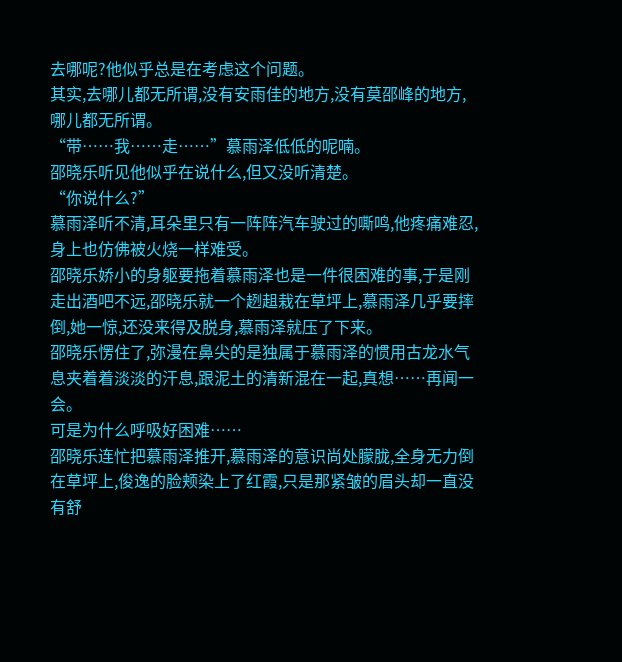去哪呢?他似乎总是在考虑这个问题。
其实,去哪儿都无所谓,没有安雨佳的地方,没有莫邵峰的地方,哪儿都无所谓。
“带……我……走……”慕雨泽低低的呢喃。
邵晓乐听见他似乎在说什么,但又没听清楚。
“你说什么?”
慕雨泽听不清,耳朵里只有一阵阵汽车驶过的嘶鸣,他疼痛难忍,身上也仿佛被火烧一样难受。
邵晓乐娇小的身躯要拖着慕雨泽也是一件很困难的事,于是刚走出酒吧不远,邵晓乐就一个趔趄栽在草坪上,慕雨泽几乎要摔倒,她一惊,还没来得及脱身,慕雨泽就压了下来。
邵晓乐愣住了,弥漫在鼻尖的是独属于慕雨泽的惯用古龙水气息夹着着淡淡的汗息,跟泥土的清新混在一起,真想……再闻一会。
可是为什么呼吸好困难……
邵晓乐连忙把慕雨泽推开,慕雨泽的意识尚处朦胧,全身无力倒在草坪上,俊逸的脸颊染上了红霞,只是那紧皱的眉头却一直没有舒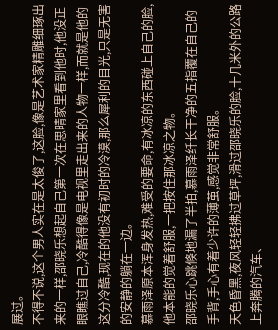展过。
不得不说,这个男人实在是太俊了,这脸,像是艺术家精雕细琢出来的一样,邵晓乐想起自己第一次在思晴家里看到他时,他没正眼瞧过自己,冷酷得像是电视里走出来的人物一样,而就是他的这分冷酷,现在的他没有初时的冷漠,那么犀利的目光,只是无害的安静的躺在一边。
慕雨泽原本浑身发热,难受的要命,有冰凉的东西碰上自己的脸,他本能的觉着舒服,一把按住那冰凉之物。
邵晓乐心跳倏地漏了半拍,慕雨泽纤长干净的五指覆在自己的手背,手心有着少许的薄茧,感觉非常舒服。
天色昏黑,夜风轻轻拂过草坪,滑过邵晓乐的脸,十几米外的公路上奔腾的汽车、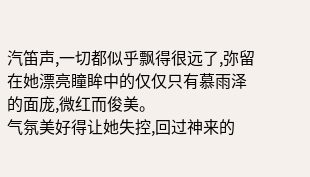汽笛声,一切都似乎飘得很远了,弥留在她漂亮瞳眸中的仅仅只有慕雨泽的面庞,微红而俊美。
气氛美好得让她失控,回过神来的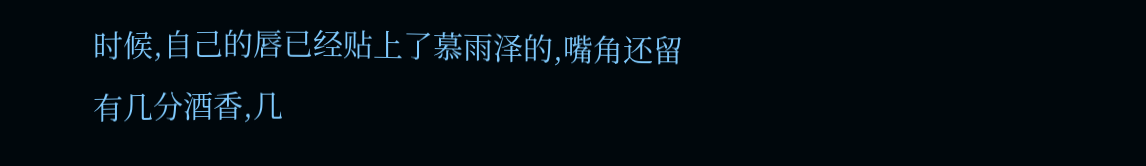时候,自己的唇已经贴上了慕雨泽的,嘴角还留有几分酒香,几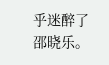乎迷醉了邵晓乐。